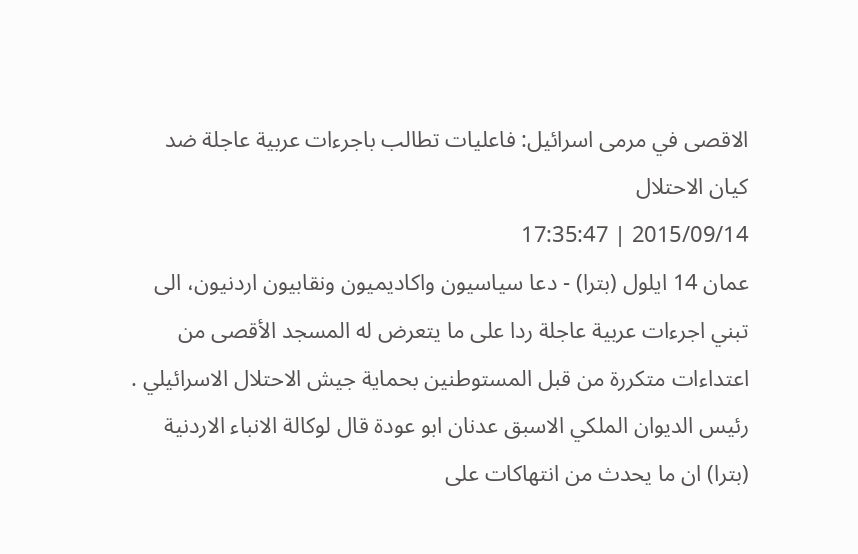الاقصى في مرمى اسرائيل: فاعليات تطالب باجرءات عربية عاجلة ضد كيان الاحتلال
2015/09/14 | 17:35:47
عمان 14 ايلول (بترا) - دعا سياسيون واكاديميون ونقابيون اردنيون، الى تبني اجرءات عربية عاجلة ردا على ما يتعرض له المسجد الأقصى من اعتداءات متكررة من قبل المستوطنين بحماية جيش الاحتلال الاسرائيلي .
رئيس الديوان الملكي الاسبق عدنان ابو عودة قال لوكالة الانباء الاردنية (بترا) ان ما يحدث من انتهاكات على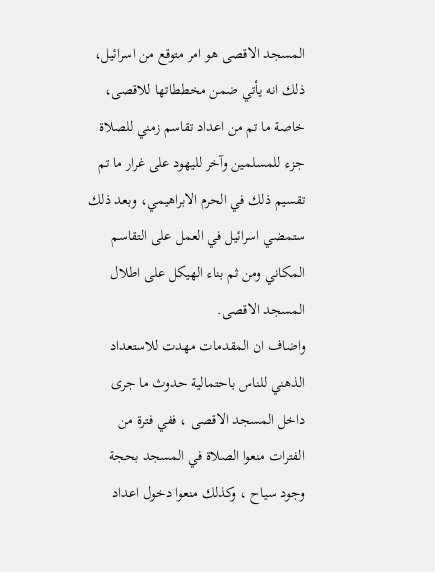المسجد الاقصى هو امر متوقع من اسرائيل، ذلك انه يأتي ضمن مخططاتها للاقصى، خاصة ما تم من اعداد تقاسم زمني للصلاة جزء للمسلمين وآخر لليهود على غرار ما تم تقسيم ذلك في الحرم الابراهيمي، وبعد ذلك ستمضي اسرائيل في العمل على التقاسم المكاني ومن ثم بناء الهيكل على اطلال المسجد الاقصى.
واضاف ان المقدمات مهدت للاستعداد الذهني للناس باحتمالية حدوث ما جرى داخل المسجد الاقصى ، ففي فترة من الفترات منعوا الصلاة في المسجد بحجة وجود سياح ، وكذلك منعوا دخول اعداد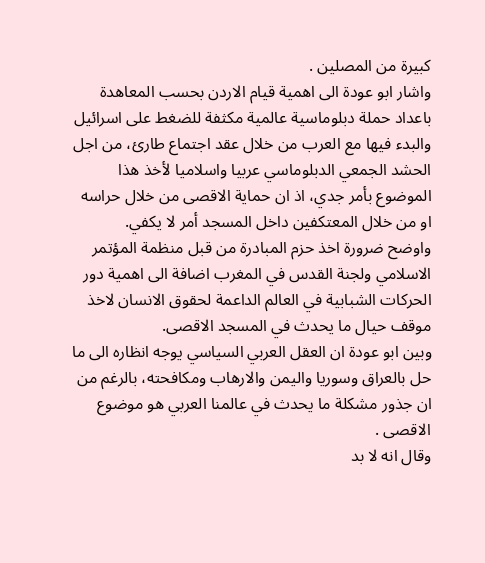كبيرة من المصلين .
واشار ابو عودة الى اهمية قيام الاردن بحسب المعاهدة باعداد حملة دبلوماسية عالمية مكثفة للضغط على اسرائيل والبدء فيها مع العرب من خلال عقد اجتماع طارئ، من اجل الحشد الجمعي الدبلوماسي عربيا واسلاميا لأخذ هذا الموضوع بأمر جدي، اذ ان حماية الاقصى من خلال حراسه او من خلال المعتكفين داخل المسجد أمر لا يكفي.
واوضح ضرورة اخذ حزم المبادرة من قبل منظمة المؤتمر الاسلامي ولجنة القدس في المغرب اضافة الى اهمية دور الحركات الشبابية في العالم الداعمة لحقوق الانسان لاخذ موقف حيال ما يحدث في المسجد الاقصى.
وبين ابو عودة ان العقل العربي السياسي يوجه انظاره الى ما حل بالعراق وسوريا واليمن والارهاب ومكافحته، بالرغم من ان جذور مشكلة ما يحدث في عالمنا العربي هو موضوع الاقصى .
وقال انه لا بد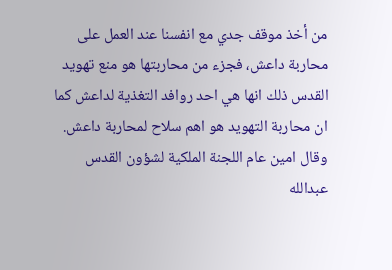من أخذ موقف جدي مع انفسنا عند العمل على محاربة داعش، فجزء من محاربتها هو منع تهويد القدس ذلك انها هي احد روافد التغذية لداعش كما ان محاربة التهويد هو اهم سلاح لمحاربة داعش.
وقال امين عام اللجنة الملكية لشؤون القدس عبدالله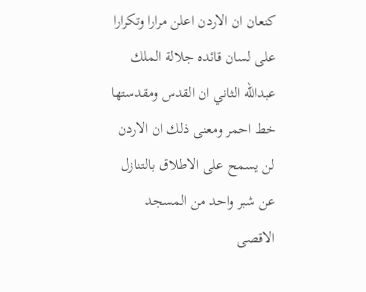كنعان ان الاردن اعلن مرارا وتكرارا على لسان قائده جلالة الملك عبدالله الثاني ان القدس ومقدستها خط احمر ومعنى ذلك ان الاردن لن يسمح على الاطلاق بالتنازل عن شبر واحد من المسجد الاقصى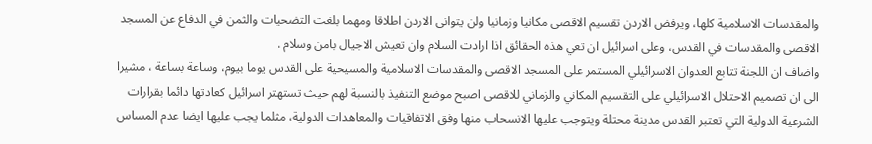والمقدسات الاسلامية كلها، ويرفض الاردن تقسيم الاقصى مكانيا وزمانيا ولن يتوانى الاردن اطلاقا ومهما بلغت التضحيات والثمن في الدفاع عن المسجد الاقصى والمقدسات في القدس، وعلى اسرائيل ان تعي هذه الحقائق اذا ارادت السلام وان تعيش الاجيال بامن وسلام .
واضاف ان اللجنة تتابع العدوان الاسرائيلي المستمر على المسجد الاقصى والمقدسات الاسلامية والمسيحية على القدس يوما بيوم، وساعة بساعة ، مشيرا الى ان تصميم الاحتلال الاسرائيلي على التقسيم المكاني والزماني للاقصى اصبح موضع التنفيذ بالنسبة لهم حيث تستهتر اسرائيل كعادتها دائما بقرارات الشرعية الدولية التي تعتبر القدس مدينة محتلة ويتوجب عليها الانسحاب منها وفق الاتفاقيات والمعاهدات الدولية، مثلما يجب عليها ايضا عدم المساس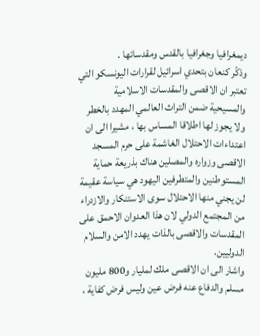ديمغرافيا وجغرافيا بالقدس ومقدساتها .
وذكّر كنعان بتحدي اسرائيل لقرارات اليونسكو التي تعتبر ان الاقصى والمقدسات الاسلامية والمسيحية ضمن التراث العالمي المهدد بالخطر ولا يجوز لها اطلاقا المساس بها ، مشيرا الى ان اعتداءات الاحتلال الغاشمة على حرم المسجد الاقصى وزواره والمصلين هناك بذريعة حماية المستوطنين والمتطرفين اليهود هي سياسة عقيمة لن يجني منها الاحتلال سوى الاستنكار والازدراء من المجتمع الدولي لان هذا العدوان الاحمق على المقدسات والاقصى بالذات يهدد الامن والسلام الدوليين.
واشار الى ان الاقصى ملك لمليار و800 مليون مسلم والدفاع عنه فرض عين وليس فرض كفاية ،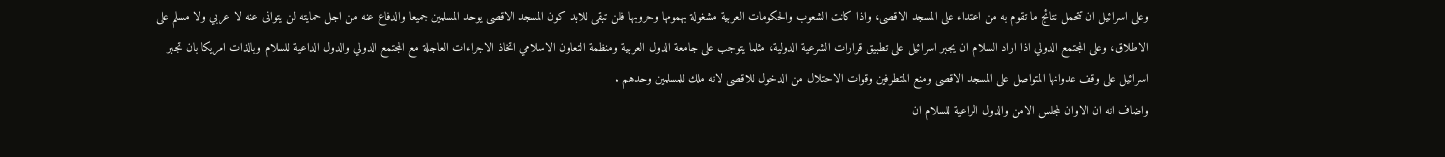وعلى اسرائيل ان تتحمل نتائج ما تقوم به من اعتداء على المسجد الاقصى، واذا كانت الشعوب والحكومات العربية مشغولة بهمومها وحروبها فلن تبقى للابد كون المسجد الاقصى يوحد المسلمين جميعا والدفاع عنه من اجل حمايته لن يتوانى عنه لا عربي ولا مسلم على الاطلاق، وعلى المجتمع الدولي اذا اراد السلام ان يجبر اسرائيل على تطبيق قرارات الشرعية الدولية، مثلما يتوجب على جامعة الدول العربية ومنظمة التعاون الاسلامي اتخاذ الاجراءات العاجلة مع المجتمع الدولي والدول الداعية للسلام وبالذات امريكا بان تجبر اسرائيل على وقف عدوانها المتواصل على المسجد الاقصى ومنع المتطرفين وقوات الاحتلال من الدخول للاقصى لانه ملك للمسلمين وحدهم .
واضاف انه ان الاوان لمجلس الامن والدول الراعية للسلام ان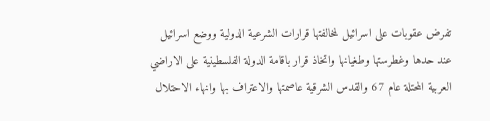تفرض عقوبات على اسرائيل لمخالفتها قرارات الشرعية الدولية ووضع اسرائيل عند حدها وغطرستها وطغيانها واتخاذ قرار باقامة الدولة الفلسطينية على الاراضي العربية المحتلة عام 67 والقدس الشرقية عاصمتها والاعتراف بها وانهاء الاحتلال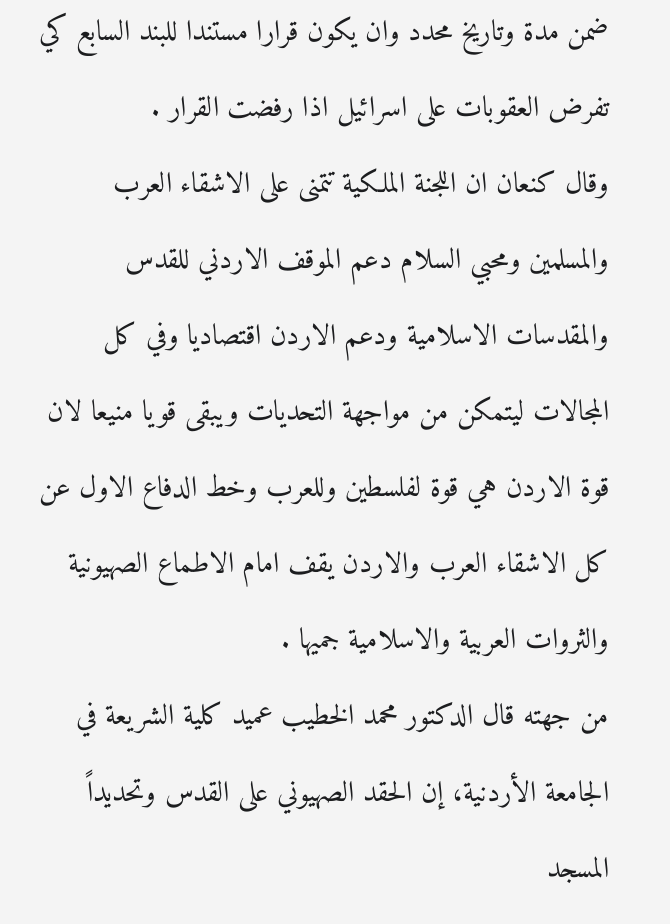ضمن مدة وتاريخ محدد وان يكون قرارا مستندا للبند السابع كي تفرض العقوبات على اسرائيل اذا رفضت القرار .
وقال كنعان ان اللجنة الملكية تتمنى على الاشقاء العرب والمسلمين ومحبي السلام دعم الموقف الاردني للقدس والمقدسات الاسلامية ودعم الاردن اقتصاديا وفي كل المجالات ليتمكن من مواجهة التحديات ويبقى قويا منيعا لان قوة الاردن هي قوة لفلسطين وللعرب وخط الدفاع الاول عن كل الاشقاء العرب والاردن يقف امام الاطماع الصهيونية والثروات العربية والاسلامية جميها .
من جهته قال الدكتور محمد الخطيب عميد كلية الشريعة في الجامعة الأردنية، إن الحقد الصهيوني على القدس وتحديداً المسجد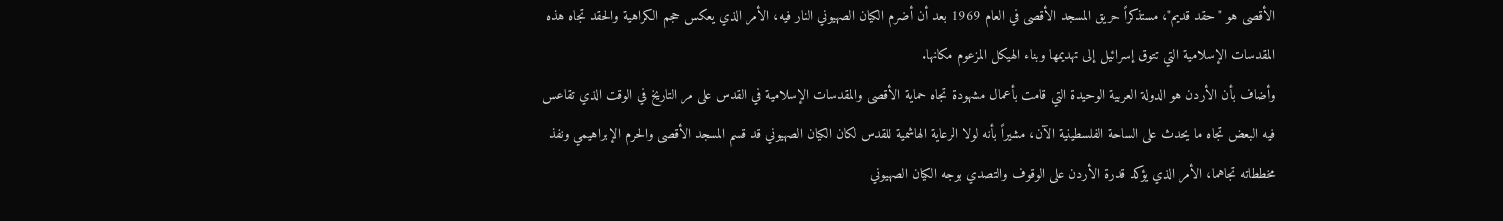الأقصى هو "حقد قديم"، مستذكراً حريق المسجد الأقصى في العام 1969 بعد أن أضرم الكيان الصهيوني النار فيه، الأمر الذي يعكس حجم الكراهية والحقد تجاه هذه المقدسات الإسلامية التي تتوق إسرائيل إلى تهديمها وبناء الهيكل المزعوم مكانها.
وأضاف بأن الأردن هو الدولة العربية الوحيدة التي قامت بأعمال مشهودة تجاه حماية الأقصى والمقدسات الإسلامية في القدس على مر التاريخ في الوقت الذي تقاعس فيه البعض تجاه ما يحدث على الساحة الفلسطينية الآن، مشيراً بأنه لولا الرعاية الهاشمية للقدس لكان الكيان الصهيوني قد قسم المسجد الأقصى والحرم الإبراهيمي ونفذ مخططاته تجاهما، الأمر الذي يؤكد قدرة الأردن على الوقوف والتصدي بوجه الكيان الصهيوني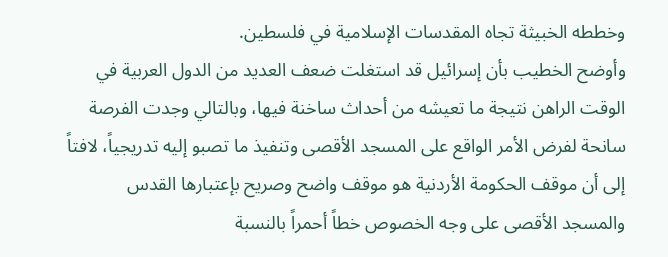وخططه الخبيثة تجاه المقدسات الإسلامية في فلسطين.
وأوضح الخطيب بأن إسرائيل قد استغلت ضعف العديد من الدول العربية في الوقت الراهن نتيجة ما تعيشه من أحداث ساخنة فيها، وبالتالي وجدت الفرصة سانحة لفرض الأمر الواقع على المسجد الأقصى وتنفيذ ما تصبو إليه تدريجياً، لافتاً إلى أن موقف الحكومة الأردنية هو موقف واضح وصريح بإعتبارها القدس والمسجد الأقصى على وجه الخصوص خطاً أحمراً بالنسبة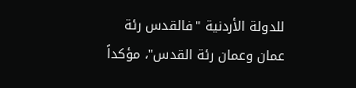للدولة الأردنية "فالقدس رئة عمان وعمان رئة القدس"، مؤكداً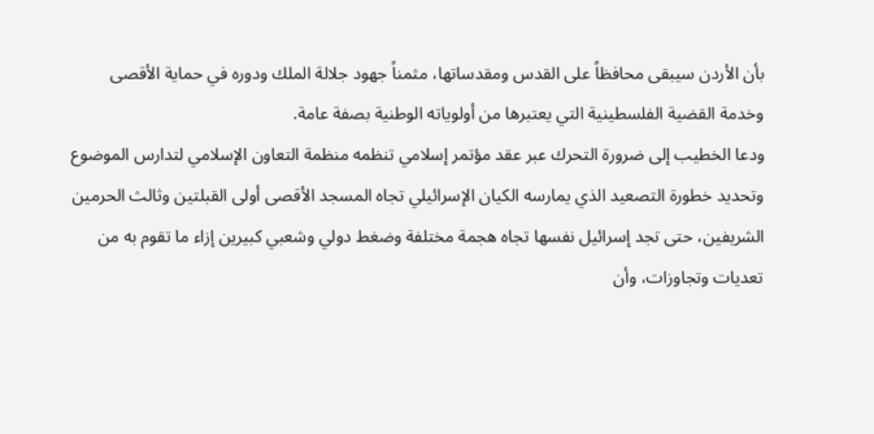بأن الأردن سيبقى محافظاً على القدس ومقدساتها، مثمناً جهود جلالة الملك ودوره في حماية الأقصى وخدمة القضية الفلسطينية التي يعتبرها من أولوياته الوطنية بصفة عامة.
ودعا الخطيب إلى ضرورة التحرك عبر عقد مؤتمر إسلامي تنظمه منظمة التعاون الإسلامي لتدارس الموضوع وتحديد خطورة التصعيد الذي يمارسه الكيان الإسرائيلي تجاه المسجد الأقصى أولى القبلتين وثالث الحرمين الشريفين، حتى تجد إسرائيل نفسها تجاه هجمة مختلفة وضغط دولي وشعبي كبيرين إزاء ما تقوم به من تعديات وتجاوزات، وأن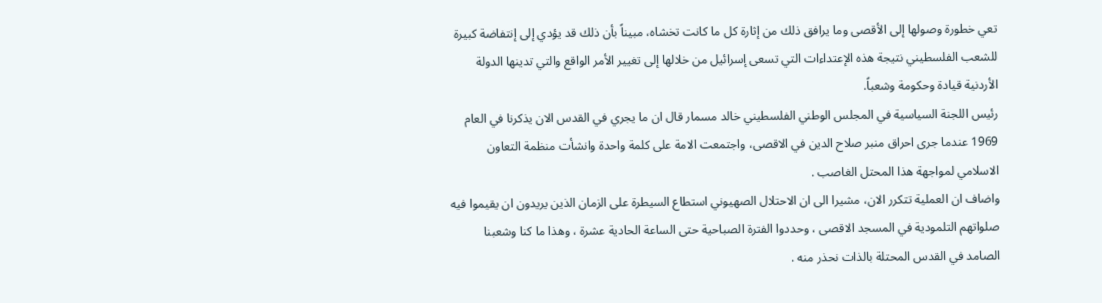تعي خطورة وصولها إلى الأقصى وما يرافق ذلك من إثارة كل ما كانت تخشاه، مبيناً بأن ذلك قد يؤدي إلى إنتفاضة كبيرة للشعب الفلسطيني نتيجة هذه الإعتداءات التي تسعى إسرائيل من خلالها إلى تغيير الأمر الواقع والتي تدينها الدولة الأردنية قيادة وحكومة وشعباً.
رئيس اللجنة السياسية في المجلس الوطني الفلسطيني خالد مسمار قال ان ما يجري في القدس الان يذكرنا في العام 1969 عندما جرى احراق منبر صلاح الدين في الاقصى، واجتمعت الامة على كلمة واحدة وانشأت منظمة التعاون الاسلامي لمواجهة هذا المحتل الغاصب .
واضاف ان العملية تتكرر الان، مشيرا الى ان الاحتلال الصهيوني استطاع السيطرة على الزمان الذين يريدون ان يقيموا فيه صلواتهم التلمودية في المسجد الاقصى ، وحددوا الفترة الصباحية حتى الساعة الحادية عشرة ، وهذا ما كنا وشعبنا الصامد في القدس المحتلة بالذات نحذر منه .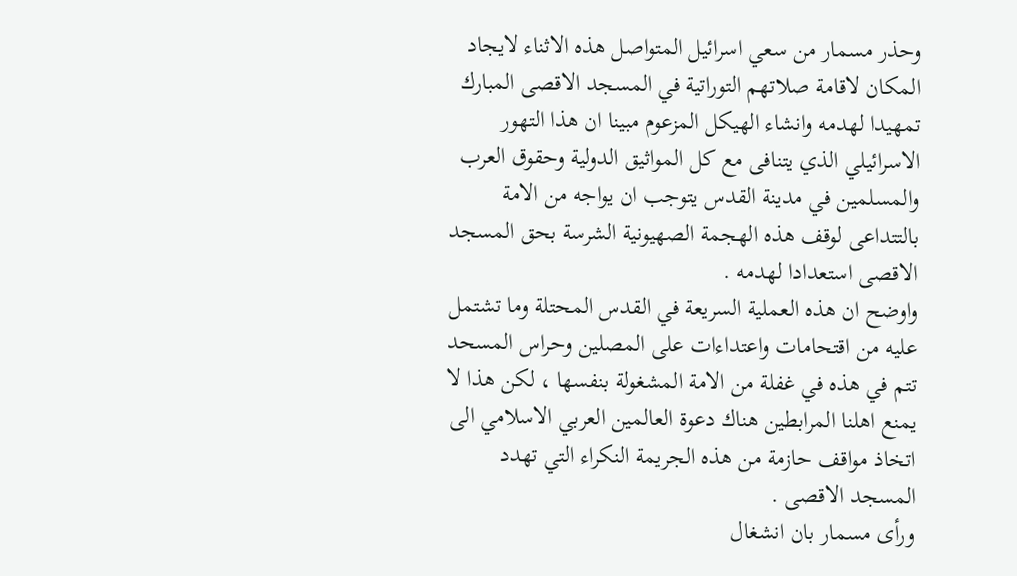وحذر مسمار من سعي اسرائيل المتواصل هذه الاثناء لايجاد المكان لاقامة صلاتهم التوراتية في المسجد الاقصى المبارك تمهيدا لهدمه وانشاء الهيكل المزعوم مبينا ان هذا التهور الاسرائيلي الذي يتنافى مع كل المواثيق الدولية وحقوق العرب والمسلمين في مدينة القدس يتوجب ان يواجه من الامة بالتتداعى لوقف هذه الهجمة الصهيونية الشرسة بحق المسجد الاقصى استعدادا لهدمه .
واوضح ان هذه العملية السريعة في القدس المحتلة وما تشتمل عليه من اقتحامات واعتداءات على المصلين وحراس المسحد تتم في هذه في غفلة من الامة المشغولة بنفسها ، لكن هذا لا يمنع اهلنا المرابطين هناك دعوة العالمين العربي الاسلامي الى اتخاذ مواقف حازمة من هذه الجريمة النكراء التي تهدد المسجد الاقصى .
ورأى مسمار بان انشغال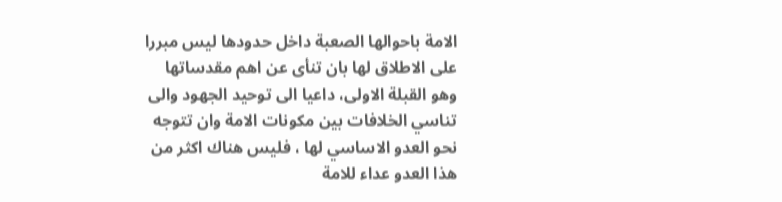الامة باحوالها الصعبة داخل حدودها ليس مبررا على الاطلاق لها بان تنأى عن اهم مقدساتها وهو القبلة الاولى، داعيا الى توحيد الجهود والى تناسي الخلافات بين مكونات الامة وان تتوجه نحو العدو الاساسي لها ، فليس هناك اكثر من هذا العدو عداء للامة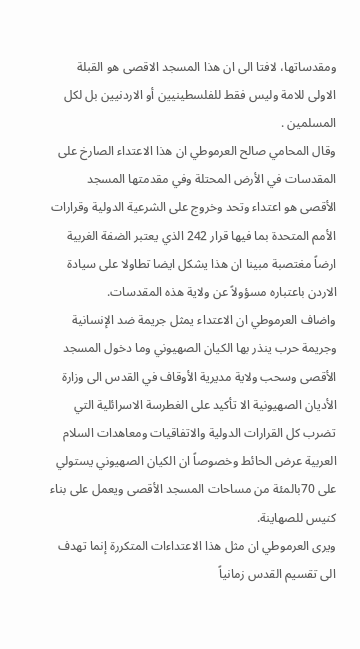ومقدساتها، لافتا الى ان هذا المسجد الاقصى هو القبلة الاولى للامة وليس فقط للفلسطينيين أو الاردنيين بل لكل المسلمين .
وقال المحامي صالح العرموطي ان هذا الاعتداء الصارخ على المقدسات في الأرض المحتلة وفي مقدمتها المسجد الأقصى هو اعتداء وتحد وخروج على الشرعية الدولية وقرارات الأمم المتحدة بما فيها قرار 242 الذي يعتبر الضفة الغربية ارضاً مغتصبة مبينا ان هذا يشكل ايضا تطاولا على سيادة الاردن باعتباره مسؤولاً عن ولاية هذه المقدسات.
واضاف العرموطي ان الاعتداء يمثل جريمة ضد الإنسانية وجريمة حرب ينذر بها الكيان الصهيوني وما دخول المسجد الأقصى وسحب ولاية مديرية الأوقاف في القدس الى وزارة الأديان الصهيونية الا تأكيد على الغطرسة الاسرائلية التي تضرب كل القرارات الدولية والاتفاقيات ومعاهدات السلام العربية عرض الحائط وخصوصاً ان الكيان الصهيوني يستولي على 70بالمئة من مساحات المسجد الأقصى ويعمل على بناء كنيس للصهاينة.
ويرى العرموطي ان مثل هذا الاعتداءات المتكررة إنما تهدف الى تقسيم القدس زمانياً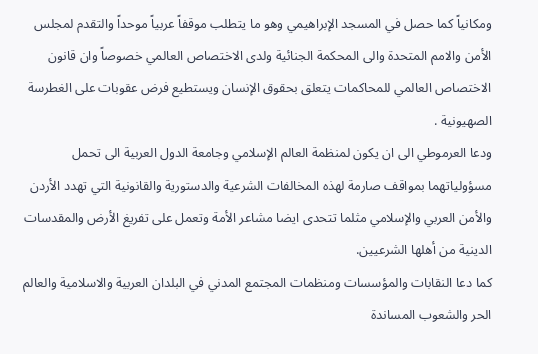ومكانياً كما حصل في المسجد الإبراهيمي وهو ما يتطلب موقفاً عربياً موحداً والتقدم لمجلس الأمن والامم المتحدة والى المحكمة الجنائية ولدى الاختصاص العالمي خصوصاً وان قانون الاختصاص العالمي للمحاكمات يتعلق بحقوق الإنسان ويستطيع فرض عقوبات على الغطرسة الصهيونية .
ودعا العرموطي الى ان يكون لمنظمة العالم الإسلامي وجامعة الدول العربية الى تحمل مسؤولياتهما بمواقف صارمة لهذه المخالفات الشرعية والدستورية والقانونية التي تهدد الأردن والأمن العربي والإسلامي مثلما تتحدى ايضا مشاعر الأمة وتعمل على تفريغ الأرض والمقدسات الدينية من أهلها الشرعيين.
كما دعا النقابات والمؤسسات ومنظمات المجتمع المدني في البلدان العربية والاسلامية والعالم الحر والشعوب المساندة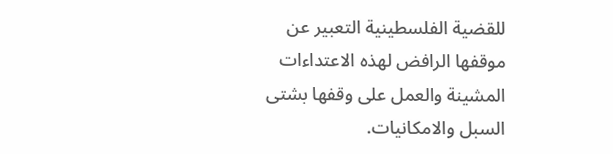للقضية الفلسطينية التعبير عن موقفها الرافض لهذه الاعتداءات المشينة والعمل على وقفها بشتى السبل والامكانيات.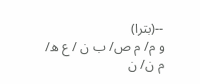--(بترا)
و م/ م ص/ ب ن / ع ه/ م ن/ ن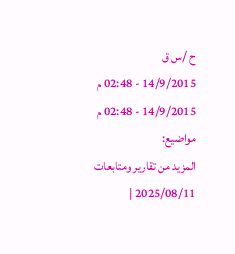ح /س ق
14/9/2015 - 02:48 م
14/9/2015 - 02:48 م
مواضيع:
المزيد من تقارير ومتابعات
2025/08/11 |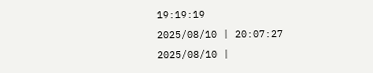19:19:19
2025/08/10 | 20:07:27
2025/08/10 |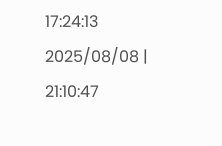17:24:13
2025/08/08 | 21:10:47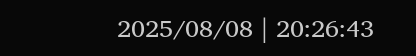2025/08/08 | 20:26:43